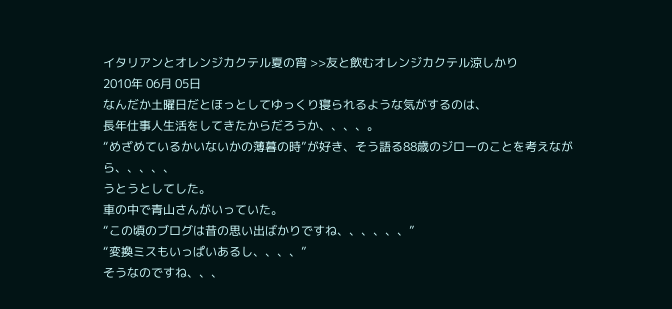イタリアンとオレンジカクテル夏の宵 >>友と飲むオレンジカクテル涼しかり
2010年 06月 05日
なんだか土曜日だとほっとしてゆっくり寝られるような気がするのは、
長年仕事人生活をしてきたからだろうか、、、、。
“めざめているかいないかの薄暮の時”が好き、そう語る88歳のジローのことを考えながら、、、、、
うとうとしてした。
車の中で青山さんがいっていた。
“この頃のブログは昔の思い出ばかりですね、、、、、、”
“変換ミスもいっぱいあるし、、、、”
そうなのですね、、、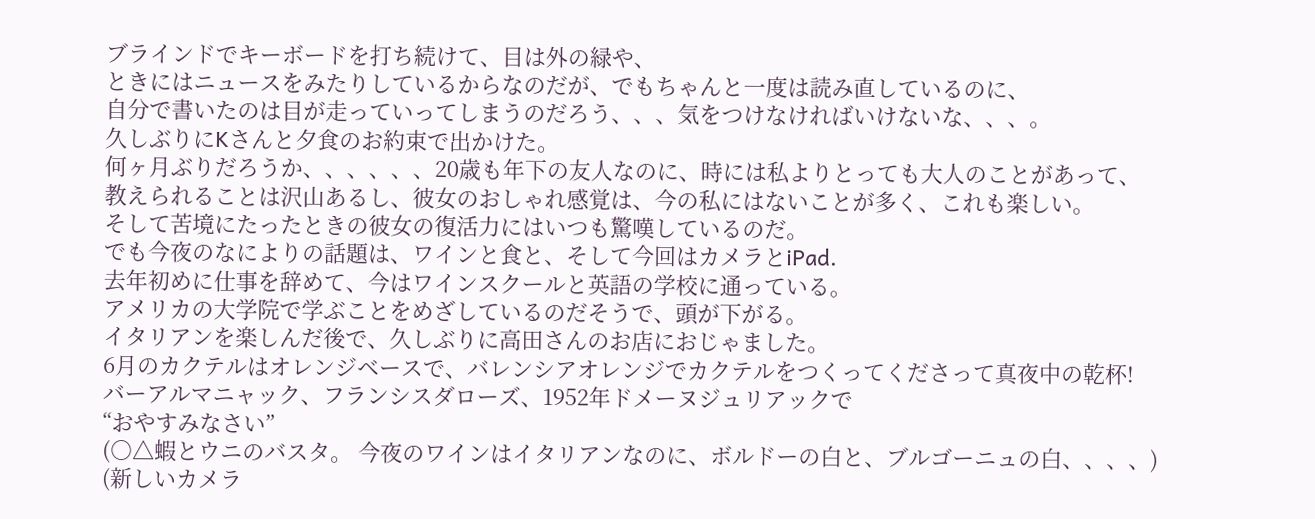ブラインドでキーボードを打ち続けて、目は外の緑や、
ときにはニュースをみたりしているからなのだが、でもちゃんと一度は読み直しているのに、
自分で書いたのは目が走っていってしまうのだろう、、、気をつけなければいけないな、、、。
久しぶりにKさんと夕食のお約束で出かけた。
何ヶ月ぶりだろうか、、、、、、20歳も年下の友人なのに、時には私よりとっても大人のことがあって、
教えられることは沢山あるし、彼女のおしゃれ感覚は、今の私にはないことが多く、これも楽しい。
そして苦境にたったときの彼女の復活力にはいつも驚嘆しているのだ。
でも今夜のなによりの話題は、ワインと食と、そして今回はカメラとiPad.
去年初めに仕事を辞めて、今はワインスクールと英語の学校に通っている。
アメリカの大学院で学ぶことをめざしているのだそうで、頭が下がる。
イタリアンを楽しんだ後で、久しぶりに高田さんのお店におじゃました。
6月のカクテルはオレンジベースで、バレンシアオレンジでカクテルをつくってくださって真夜中の乾杯!
バーアルマニャック、フランシスダローズ、1952年ドメーヌジュリアックで
“おやすみなさい”
(○△蝦とウニのバスタ。 今夜のワインはイタリアンなのに、ボルドーの白と、ブルゴーニュの白、、、、)
(新しいカメラ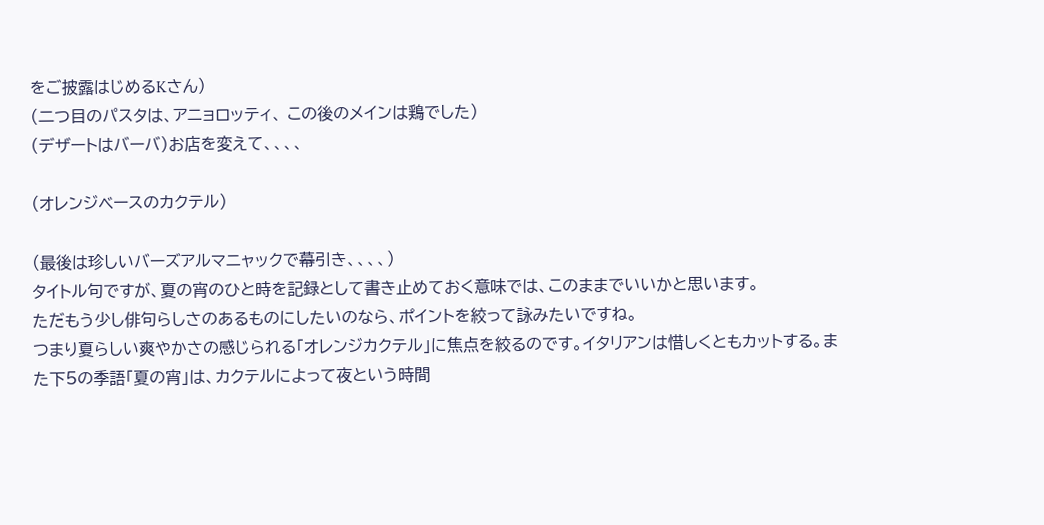をご披露はじめるKさん)
(二つ目のパスタは、アニョロッティ、 この後のメインは鶏でした)
(デザートはバーバ)お店を変えて、、、、

(オレンジベースのカクテル)

(最後は珍しいバーズアルマニャックで幕引き、、、、)
タイトル句ですが、夏の宵のひと時を記録として書き止めておく意味では、このままでいいかと思います。
ただもう少し俳句らしさのあるものにしたいのなら、ポイントを絞って詠みたいですね。
つまり夏らしい爽やかさの感じられる「オレンジカクテル」に焦点を絞るのです。イタリアンは惜しくともカットする。また下5の季語「夏の宵」は、カクテルによって夜という時間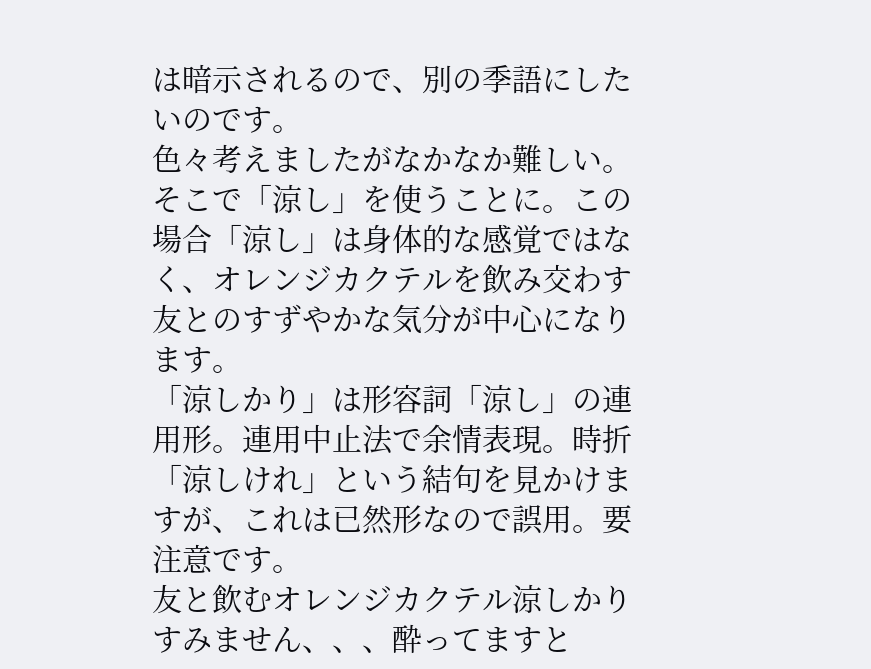は暗示されるので、別の季語にしたいのです。
色々考えましたがなかなか難しい。そこで「涼し」を使うことに。この場合「涼し」は身体的な感覚ではなく、オレンジカクテルを飲み交わす友とのすずやかな気分が中心になります。
「涼しかり」は形容詞「涼し」の連用形。連用中止法で余情表現。時折「涼しけれ」という結句を見かけますが、これは已然形なので誤用。要注意です。
友と飲むオレンジカクテル涼しかり
すみません、、、酔ってますと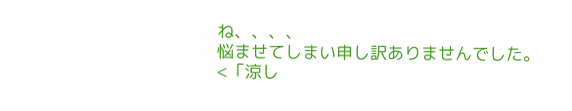ね、、、、
悩ませてしまい申し訳ありませんでした。
<「涼し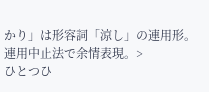かり」は形容詞「涼し」の連用形。連用中止法で余情表現。>
ひとつひ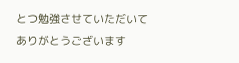とつ勉強させていただいてありがとうございます